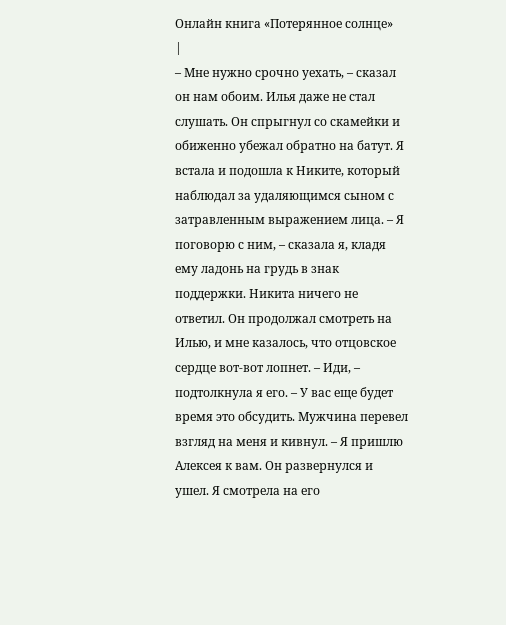Онлайн книга «Потерянное солнце»
|
– Мне нужно срочно уехать, – сказал он нам обоим. Илья даже не стал слушать. Он спрыгнул со скамейки и обиженно убежал обратно на батут. Я встала и подошла к Никите, который наблюдал за удаляющимся сыном с затравленным выражением лица. – Я поговорю с ним, – сказала я, кладя ему ладонь на грудь в знак поддержки. Никита ничего не ответил. Он продолжал смотреть на Илью, и мне казалось, что отцовское сердце вот-вот лопнет. – Иди, – подтолкнула я его. – У вас еще будет время это обсудить. Мужчина перевел взгляд на меня и кивнул. – Я пришлю Алексея к вам. Он развернулся и ушел. Я смотрела на его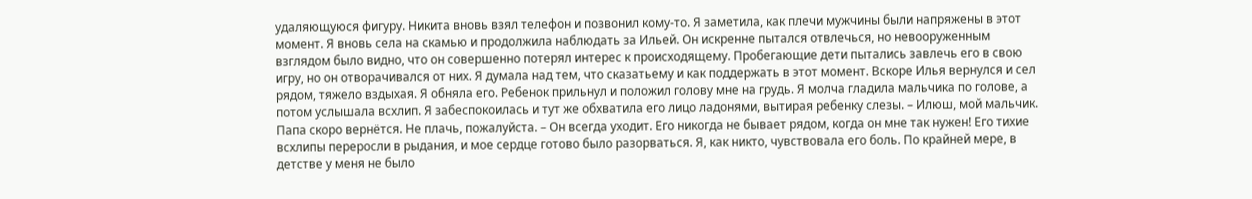удаляющуюся фигуру. Никита вновь взял телефон и позвонил кому-то. Я заметила, как плечи мужчины были напряжены в этот момент. Я вновь села на скамью и продолжила наблюдать за Ильей. Он искренне пытался отвлечься, но невооруженным взглядом было видно, что он совершенно потерял интерес к происходящему. Пробегающие дети пытались завлечь его в свою игру, но он отворачивался от них. Я думала над тем, что сказатьему и как поддержать в этот момент. Вскоре Илья вернулся и сел рядом, тяжело вздыхая. Я обняла его. Ребенок прильнул и положил голову мне на грудь. Я молча гладила мальчика по голове, а потом услышала всхлип. Я забеспокоилась и тут же обхватила его лицо ладонями, вытирая ребенку слезы. – Илюш, мой мальчик. Папа скоро вернётся. Не плачь, пожалуйста. – Он всегда уходит. Его никогда не бывает рядом, когда он мне так нужен! Его тихие всхлипы переросли в рыдания, и мое сердце готово было разорваться. Я, как никто, чувствовала его боль. По крайней мере, в детстве у меня не было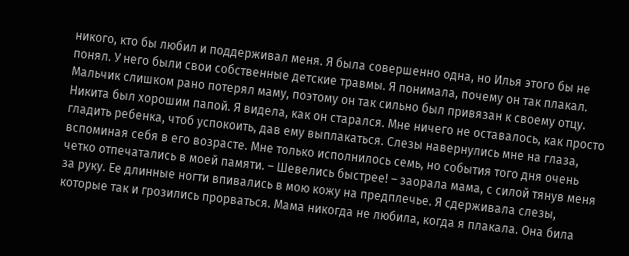никого, кто бы любил и поддерживал меня. Я была совершенно одна, но Илья этого бы не понял. У него были свои собственные детские травмы. Я понимала, почему он так плакал. Мальчик слишком рано потерял маму, поэтому он так сильно был привязан к своему отцу. Никита был хорошим папой. Я видела, как он старался. Мне ничего не оставалось, как просто гладить ребенка, чтоб успокоить, дав ему выплакаться. Слезы навернулись мне на глаза, вспоминая себя в его возрасте. Мне только исполнилось семь, но события того дня очень четко отпечатались в моей памяти. – Шевелись быстрее! – заорала мама, с силой тянув меня за руку. Ее длинные ногти впивались в мою кожу на предплечье. Я сдерживала слезы, которые так и грозились прорваться. Мама никогда не любила, когда я плакала. Она била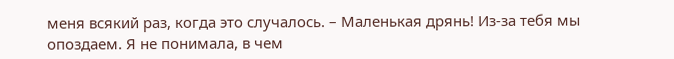меня всякий раз, когда это случалось. – Маленькая дрянь! Из-за тебя мы опоздаем. Я не понимала, в чем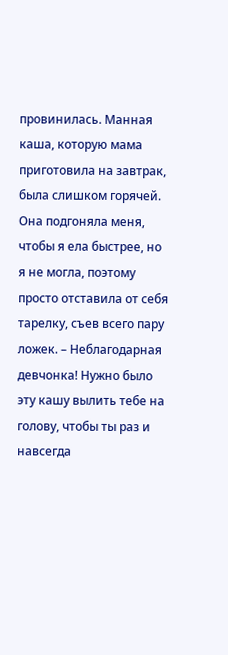провинилась. Манная каша, которую мама приготовила на завтрак, была слишком горячей. Она подгоняла меня, чтобы я ела быстрее, но я не могла, поэтому просто отставила от себя тарелку, съев всего пару ложек. – Неблагодарная девчонка! Нужно было эту кашу вылить тебе на голову, чтобы ты раз и навсегда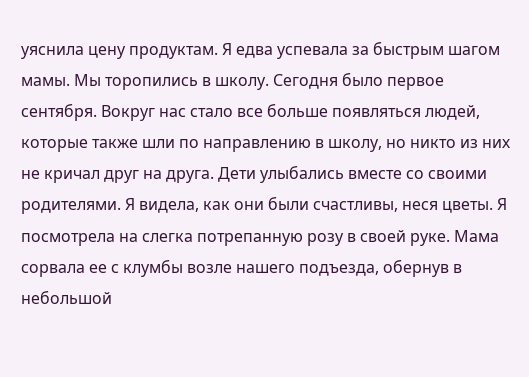уяснила цену продуктам. Я едва успевала за быстрым шагом мамы. Мы торопились в школу. Сегодня было первое сентября. Вокруг нас стало все больше появляться людей, которые также шли по направлению в школу, но никто из них не кричал друг на друга. Дети улыбались вместе со своими родителями. Я видела, как они были счастливы, неся цветы. Я посмотрела на слегка потрепанную розу в своей руке. Мама сорвала ее с клумбы возле нашего подъезда, обернув в небольшой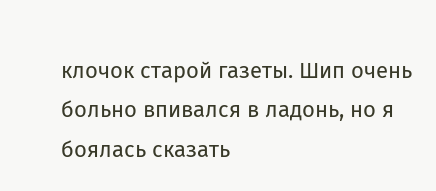клочок старой газеты. Шип очень больно впивался в ладонь, но я боялась сказать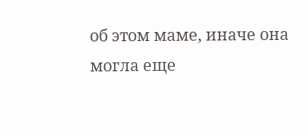об этом маме, иначе она могла еще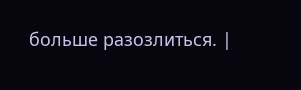больше разозлиться. |